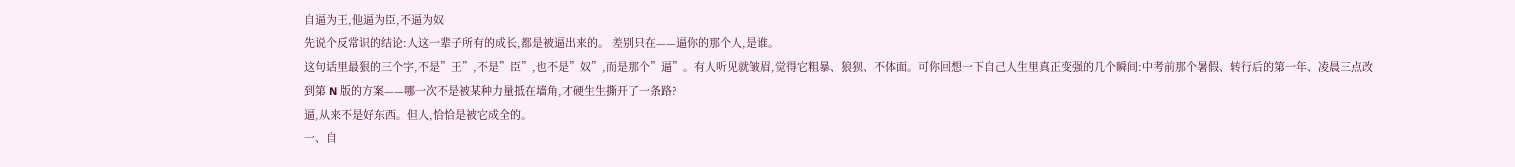自逼为王,他逼为臣,不逼为奴
先说个反常识的结论:人这一辈子所有的成长,都是被逼出来的。 差别只在——逼你的那个人,是谁。
这句话里最狠的三个字,不是”王”,不是”臣”,也不是”奴”,而是那个”逼”。有人听见就皱眉,觉得它粗暴、狼狈、不体面。可你回想一下自己人生里真正变强的几个瞬间:中考前那个暑假、转行后的第一年、凌晨三点改到第 N 版的方案——哪一次不是被某种力量抵在墙角,才硬生生撕开了一条路?
逼,从来不是好东西。但人,恰恰是被它成全的。
一、自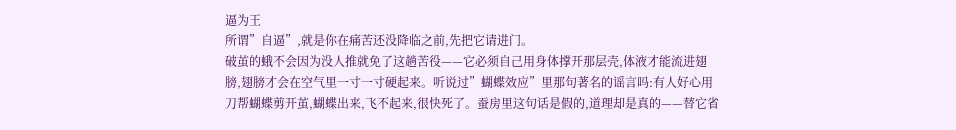逼为王
所谓”自逼”,就是你在痛苦还没降临之前,先把它请进门。
破茧的蛾不会因为没人推就免了这趟苦役——它必须自己用身体撑开那层壳,体液才能流进翅膀,翅膀才会在空气里一寸一寸硬起来。听说过”蝴蝶效应”里那句著名的谣言吗:有人好心用刀帮蝴蝶剪开茧,蝴蝶出来,飞不起来,很快死了。蚕房里这句话是假的,道理却是真的——替它省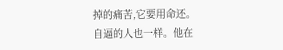掉的痛苦,它要用命还。
自逼的人也一样。他在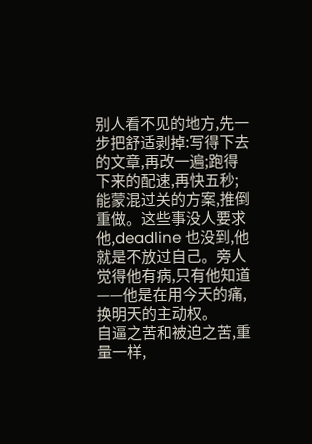别人看不见的地方,先一步把舒适剥掉:写得下去的文章,再改一遍;跑得下来的配速,再快五秒;能蒙混过关的方案,推倒重做。这些事没人要求他,deadline 也没到,他就是不放过自己。旁人觉得他有病,只有他知道——他是在用今天的痛,换明天的主动权。
自逼之苦和被迫之苦,重量一样,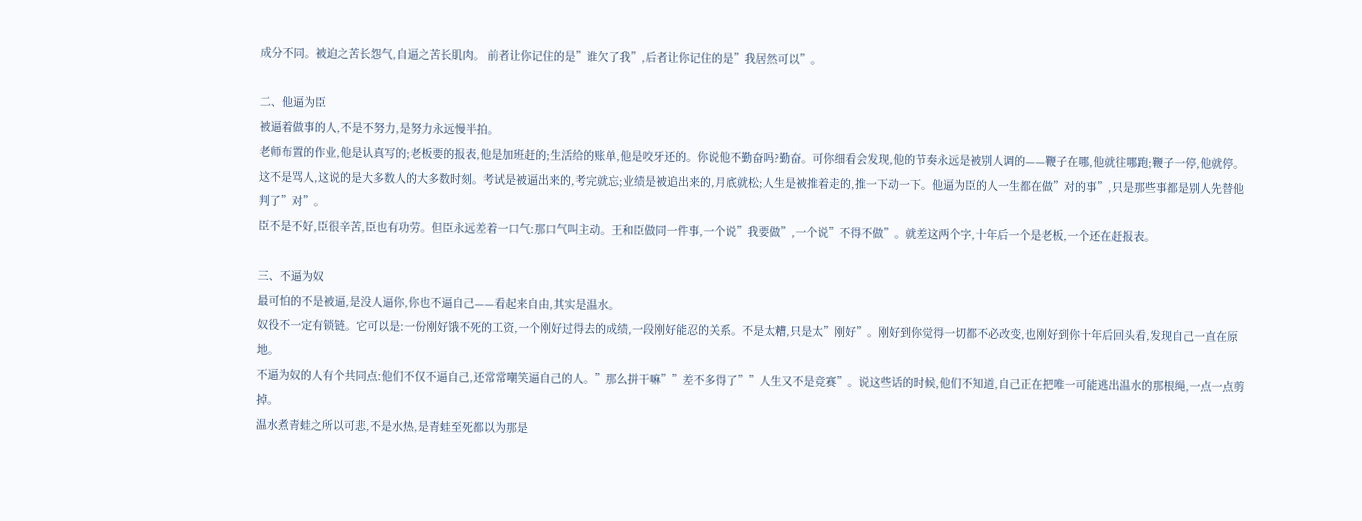成分不同。被迫之苦长怨气,自逼之苦长肌肉。 前者让你记住的是”谁欠了我”,后者让你记住的是”我居然可以”。

二、他逼为臣
被逼着做事的人,不是不努力,是努力永远慢半拍。
老师布置的作业,他是认真写的;老板要的报表,他是加班赶的;生活给的账单,他是咬牙还的。你说他不勤奋吗?勤奋。可你细看会发现,他的节奏永远是被别人调的——鞭子在哪,他就往哪跑;鞭子一停,他就停。
这不是骂人,这说的是大多数人的大多数时刻。考试是被逼出来的,考完就忘;业绩是被追出来的,月底就松;人生是被推着走的,推一下动一下。他逼为臣的人一生都在做”对的事”,只是那些事都是别人先替他判了”对”。
臣不是不好,臣很辛苦,臣也有功劳。但臣永远差着一口气:那口气叫主动。王和臣做同一件事,一个说”我要做”,一个说”不得不做”。就差这两个字,十年后一个是老板,一个还在赶报表。

三、不逼为奴
最可怕的不是被逼,是没人逼你,你也不逼自己——看起来自由,其实是温水。
奴役不一定有锁链。它可以是:一份刚好饿不死的工资,一个刚好过得去的成绩,一段刚好能忍的关系。不是太糟,只是太”刚好”。刚好到你觉得一切都不必改变,也刚好到你十年后回头看,发现自己一直在原地。
不逼为奴的人有个共同点:他们不仅不逼自己,还常常嘲笑逼自己的人。”那么拼干嘛””差不多得了””人生又不是竞赛”。说这些话的时候,他们不知道,自己正在把唯一可能逃出温水的那根绳,一点一点剪掉。
温水煮青蛙之所以可悲,不是水热,是青蛙至死都以为那是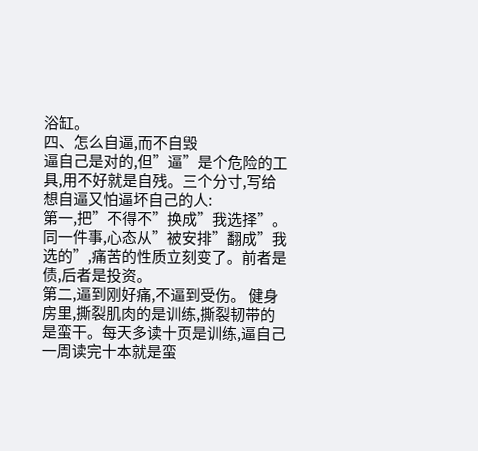浴缸。
四、怎么自逼,而不自毁
逼自己是对的,但”逼”是个危险的工具,用不好就是自残。三个分寸,写给想自逼又怕逼坏自己的人:
第一,把”不得不”换成”我选择”。 同一件事,心态从”被安排”翻成”我选的”,痛苦的性质立刻变了。前者是债,后者是投资。
第二,逼到刚好痛,不逼到受伤。 健身房里,撕裂肌肉的是训练,撕裂韧带的是蛮干。每天多读十页是训练,逼自己一周读完十本就是蛮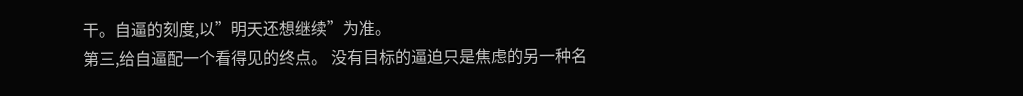干。自逼的刻度,以”明天还想继续”为准。
第三,给自逼配一个看得见的终点。 没有目标的逼迫只是焦虑的另一种名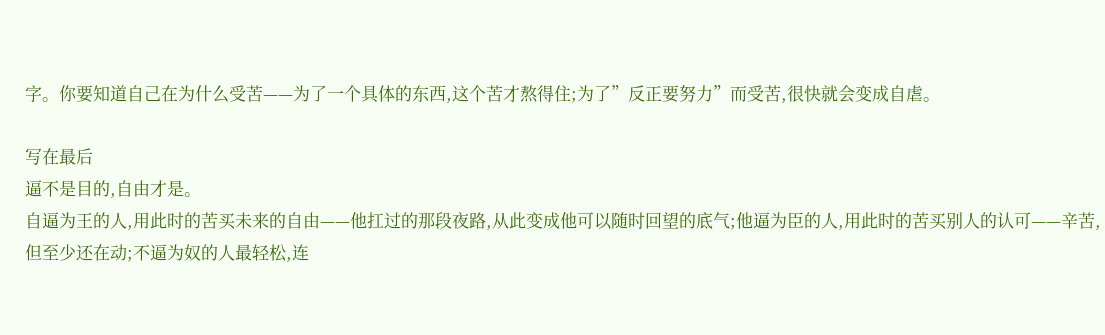字。你要知道自己在为什么受苦——为了一个具体的东西,这个苦才熬得住;为了”反正要努力”而受苦,很快就会变成自虐。

写在最后
逼不是目的,自由才是。
自逼为王的人,用此时的苦买未来的自由——他扛过的那段夜路,从此变成他可以随时回望的底气;他逼为臣的人,用此时的苦买别人的认可——辛苦,但至少还在动;不逼为奴的人最轻松,连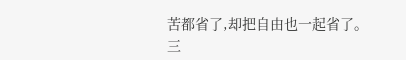苦都省了,却把自由也一起省了。
三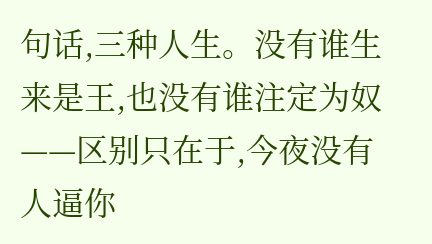句话,三种人生。没有谁生来是王,也没有谁注定为奴——区别只在于,今夜没有人逼你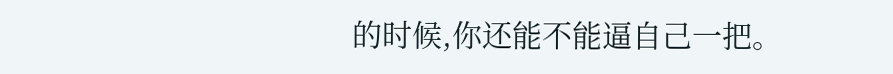的时候,你还能不能逼自己一把。